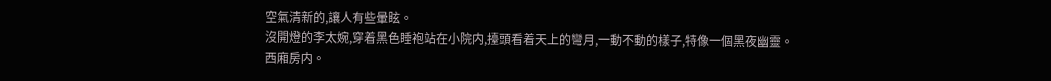空氣清新的,讓人有些暈眩。
沒開燈的李太婉,穿着黑色睡袍站在小院内,擡頭看着天上的彎月,一動不動的樣子,特像一個黑夜幽靈。
西廂房内。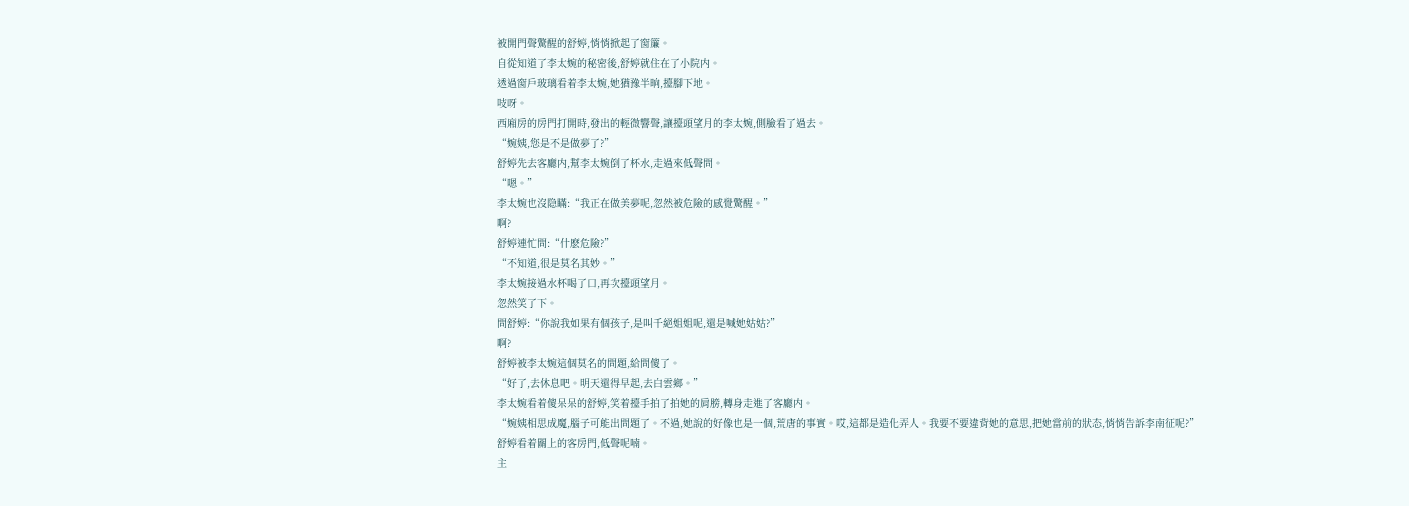被開門聲驚醒的舒婷,悄悄掀起了窗簾。
自從知道了李太婉的秘密後,舒婷就住在了小院内。
透過窗戶玻璃看着李太婉,她猶豫半晌,擡腳下地。
吱呀。
西廂房的房門打開時,發出的輕微響聲,讓擡頭望月的李太婉,側臉看了過去。
“婉姨,您是不是做夢了?”
舒婷先去客廳内,幫李太婉倒了杯水,走過來低聲問。
“嗯。”
李太婉也沒隐瞞:“我正在做美夢呢,忽然被危險的感覺驚醒。”
啊?
舒婷連忙問:“什麽危險?”
“不知道,很是莫名其妙。”
李太婉接過水杯喝了口,再次擡頭望月。
忽然笑了下。
問舒婷:“你說我如果有個孩子,是叫千絕姐姐呢,還是喊她姑姑?”
啊?
舒婷被李太婉這個莫名的問題,給問傻了。
“好了,去休息吧。明天還得早起,去白雲鄉。”
李太婉看着傻呆呆的舒婷,笑着擡手拍了拍她的肩膀,轉身走進了客廳内。
“婉姨相思成魔,腦子可能出問題了。不過,她說的好像也是一個,荒唐的事實。哎,這都是造化弄人。我要不要違背她的意思,把她當前的狀态,悄悄告訴李南征呢?”
舒婷看着關上的客房門,低聲呢喃。
主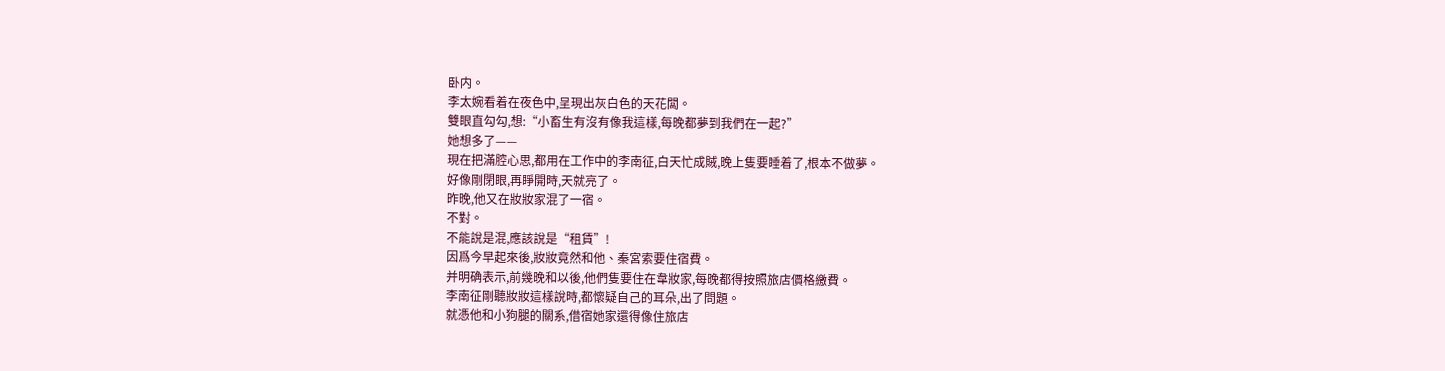卧内。
李太婉看着在夜色中,呈現出灰白色的天花闆。
雙眼直勾勾,想:“小畜生有沒有像我這樣,每晚都夢到我們在一起?”
她想多了——
現在把滿腔心思,都用在工作中的李南征,白天忙成賊,晚上隻要睡着了,根本不做夢。
好像剛閉眼,再睜開時,天就亮了。
昨晚,他又在妝妝家混了一宿。
不對。
不能說是混,應該說是“租賃”!
因爲今早起來後,妝妝竟然和他、秦宮索要住宿費。
并明确表示,前幾晚和以後,他們隻要住在韋妝家,每晚都得按照旅店價格繳費。
李南征剛聽妝妝這樣說時,都懷疑自己的耳朵,出了問題。
就憑他和小狗腿的關系,借宿她家還得像住旅店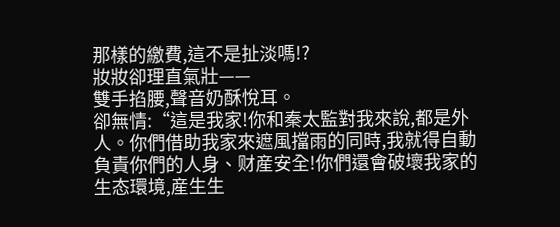那樣的繳費,這不是扯淡嗎!?
妝妝卻理直氣壯——
雙手掐腰,聲音奶酥悅耳。
卻無情:“這是我家!你和秦太監對我來說,都是外人。你們借助我家來遮風擋雨的同時,我就得自動負責你們的人身、财産安全!你們還會破壞我家的生态環境,産生生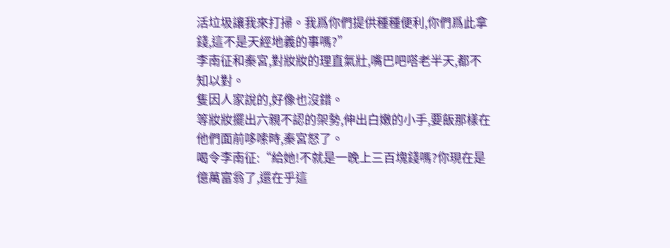活垃圾讓我來打掃。我爲你們提供種種便利,你們爲此拿錢,這不是天經地義的事嗎?”
李南征和秦宮,對妝妝的理直氣壯,嘴巴吧嗒老半天,都不知以對。
隻因人家說的,好像也沒錯。
等妝妝擺出六親不認的架勢,伸出白嫩的小手,要飯那樣在他們面前哆嗦時,秦宮怒了。
喝令李南征:“給她!不就是一晚上三百塊錢嗎?你現在是億萬富翁了,還在乎這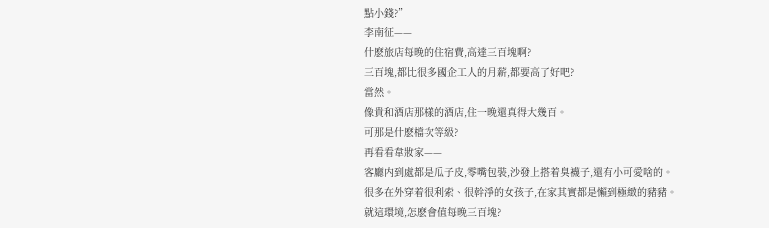點小錢?”
李南征——
什麽旅店每晚的住宿費,高達三百塊啊?
三百塊,都比很多國企工人的月薪,都要高了好吧?
當然。
像貴和酒店那樣的酒店,住一晚還真得大幾百。
可那是什麽檔次等級?
再看看韋妝家——
客廳内到處都是瓜子皮,零嘴包裝,沙發上搭着臭襪子,還有小可愛啥的。
很多在外穿着很利索、很幹淨的女孩子,在家其實都是懶到極緻的豬豬。
就這環境,怎麽會值每晚三百塊?